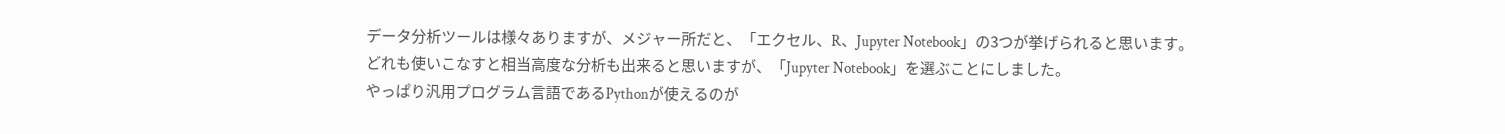データ分析ツールは様々ありますが、メジャー所だと、「エクセル、R、Jupyter Notebook」の3つが挙げられると思います。
どれも使いこなすと相当高度な分析も出来ると思いますが、「Jupyter Notebook」を選ぶことにしました。
やっぱり汎用プログラム言語であるPythonが使えるのが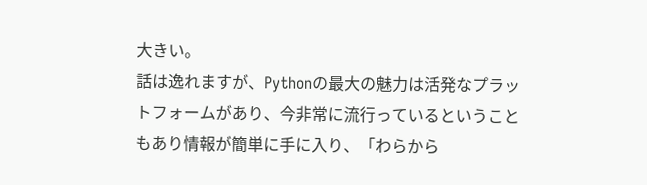大きい。
話は逸れますが、Pythonの最大の魅力は活発なプラットフォームがあり、今非常に流行っているということもあり情報が簡単に手に入り、「わらから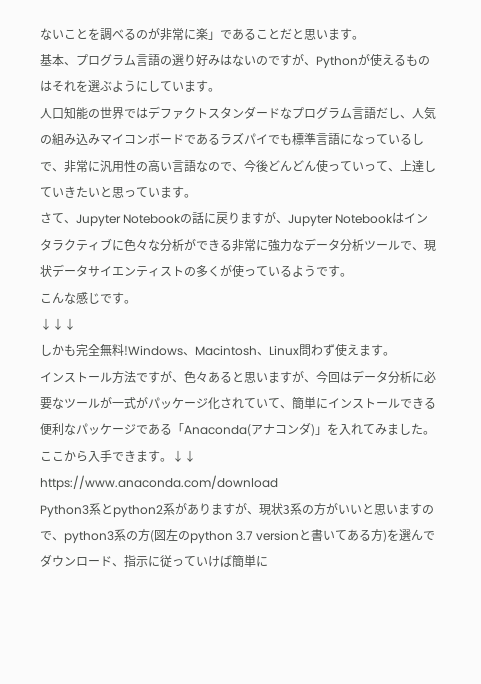ないことを調べるのが非常に楽」であることだと思います。
基本、プログラム言語の選り好みはないのですが、Pythonが使えるものはそれを選ぶようにしています。
人口知能の世界ではデファクトスタンダードなプログラム言語だし、人気の組み込みマイコンボードであるラズパイでも標準言語になっているしで、非常に汎用性の高い言語なので、今後どんどん使っていって、上達していきたいと思っています。
さて、Jupyter Notebookの話に戻りますが、Jupyter Notebookはインタラクティブに色々な分析ができる非常に強力なデータ分析ツールで、現状データサイエンティストの多くが使っているようです。
こんな感じです。
↓↓↓
しかも完全無料!Windows、Macintosh、Linux問わず使えます。
インストール方法ですが、色々あると思いますが、今回はデータ分析に必要なツールが一式がパッケージ化されていて、簡単にインストールできる便利なパッケージである「Anaconda(アナコンダ)」を入れてみました。
ここから入手できます。↓↓
https://www.anaconda.com/download
Python3系とpython2系がありますが、現状3系の方がいいと思いますので、python3系の方(図左のpython 3.7 versionと書いてある方)を選んでダウンロード、指示に従っていけば簡単に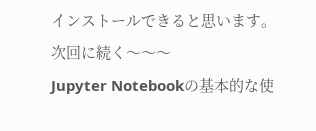インストールできると思います。
次回に続く〜〜〜
Jupyter Notebookの基本的な使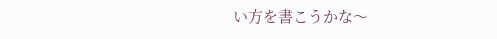い方を書こうかな〜